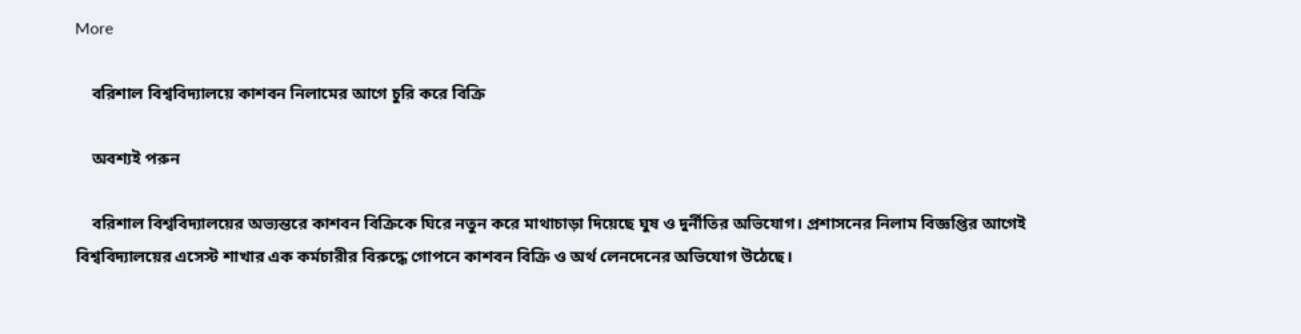More

    বরিশাল বিশ্ববিদ্যালয়ে কাশবন নিলামের আগে চুরি করে বিক্রি

    অবশ্যই পরুন

    বরিশাল বিশ্ববিদ্যালয়ের অভ্যন্তরে কাশবন বিক্রিকে ঘিরে নতুন করে মাথাচাড়া দিয়েছে ঘুষ ও দুর্নীতির অভিযোগ। প্রশাসনের নিলাম বিজ্ঞপ্তির আগেই বিশ্ববিদ্যালয়ের এসেস্ট শাখার এক কর্মচারীর বিরুদ্ধে গোপনে কাশবন বিক্রি ও অর্থ লেনদেনের অভিযোগ উঠেছে।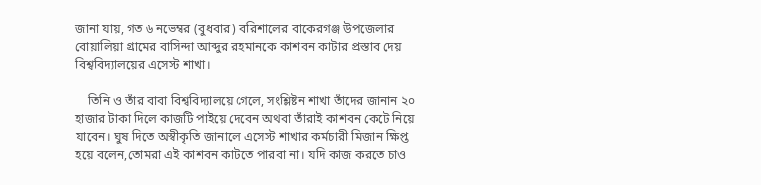জানা যায়, গত ৬ নভেম্বর (বুধবার) বরিশালের বাকেরগঞ্জ উপজেলার বোয়ালিয়া গ্রামের বাসিন্দা আব্দুর রহমানকে কাশবন কাটার প্রস্তাব দেয় বিশ্ববিদ্যালয়ের এসেস্ট শাখা।

    তিনি ও তাঁর বাবা বিশ্ববিদ্যালয়ে গেলে, সংশ্লিষ্টন শাখা তাঁদের জানান ২০ হাজার টাকা দিলে কাজটি পাইয়ে দেবেন অথবা তাঁরাই কাশবন কেটে নিয়ে যাবেন। ঘুষ দিতে অস্বীকৃতি জানালে এসেস্ট শাখার কর্মচারী মিজান ক্ষিপ্ত হয়ে বলেন,তোমরা এই কাশবন কাটতে পারবা না। যদি কাজ করতে চাও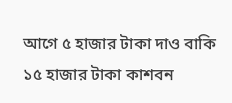আগে ৫ হাজার টাকা দাও বাকি ১৫ হাজার টাকা কাশবন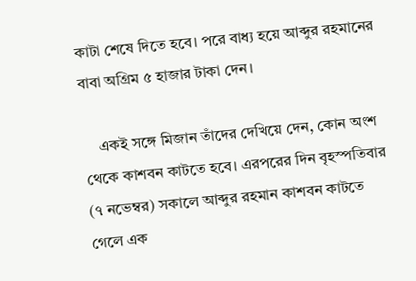কাটা শেষে দিতে হবে। পরে বাধ্য হয়ে আব্দুর রহমানের বাবা অগ্রিম ৫ হাজার টাকা দেন।

    একই সঙ্গে মিজান তাঁদের দেখিয়ে দেন, কোন অংশ থেকে কাশবন কাটতে হবে। এরপরের দিন বৃহস্পতিবার (৭ নভেম্বর) সকালে আব্দুর রহমান কাশবন কাটতে গেলে এক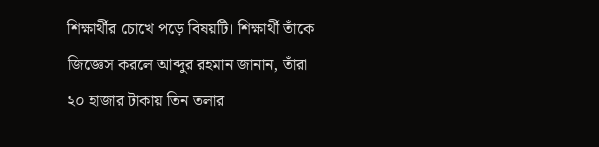শিক্ষার্থীর চোখে পড়ে বিষয়টি। শিক্ষার্থী তাঁকে জিজ্ঞেস করলে আব্দুর রহমান জানান, তাঁরা ২০ হাজার টাকায় তিন তলার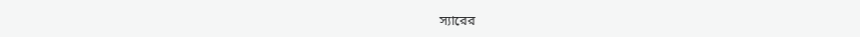স্যারের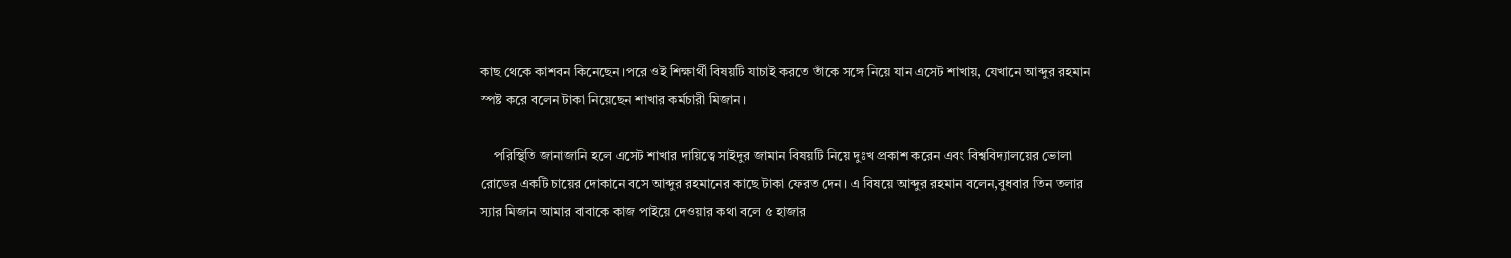কাছ থেকে কাশবন কিনেছেন।পরে ওই শিক্ষার্থী বিষয়টি যাচাই করতে তাঁকে সঙ্গে নিয়ে যান এসেট শাখায়, যেখানে আব্দুর রহমান স্পষ্ট করে বলেন টাকা নিয়েছেন শাখার কর্মচারী মিজান।

    পরিস্থিতি জানাজানি হলে এসেট শাখার দায়িত্বে সাইদুর জামান বিষয়টি নিয়ে দুঃখ প্রকাশ করেন এবং বিশ্ববিদ্যালয়ের ভোলা রোডের একটি চায়ের দোকানে বসে আব্দুর রহমানের কাছে টাকা ফেরত দেন। এ বিষয়ে আব্দুর রহমান বলেন,বুধবার তিন তলার স্যার মিজান আমার বাবাকে কাজ পাইয়ে দেওয়ার কথা বলে ৫ হাজার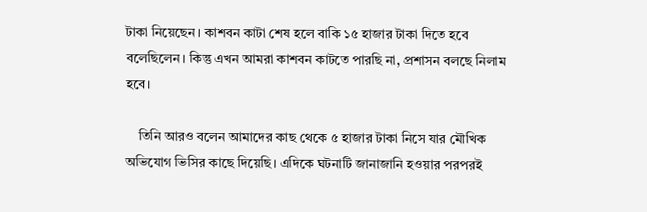টাকা নিয়েছেন। কাশবন কাটা শেষ হলে বাকি ১৫ হাজার টাকা দিতে হবে বলেছিলেন। কিন্তু এখন আমরা কাশবন কাটতে পারছি না, প্রশাসন বলছে নিলাম হবে।

    তিনি আরও বলেন আমাদের কাছ থেকে ৫ হাজার টাকা নিসে যার মৌখিক অভিযোগ ভিসির কাছে দিয়েছি। এদিকে ঘটনাটি জানাজানি হওয়ার পরপরই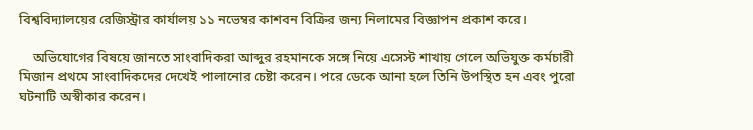বিশ্ববিদ্যালয়ের রেজিস্ট্রার কার্যালয় ১১ নভেম্বর কাশবন বিক্রির জন্য নিলামের বিজ্ঞাপন প্রকাশ করে।

    অভিযোগের বিষয়ে জানতে সাংবাদিকরা আব্দুর রহমানকে সঙ্গে নিয়ে এসেস্ট শাখায় গেলে অভিযুক্ত কর্মচারী মিজান প্রথমে সাংবাদিকদের দেখেই পালানোর চেষ্টা করেন। পরে ডেকে আনা হলে তিনি উপস্থিত হন এবং পুরো ঘটনাটি অস্বীকার করেন।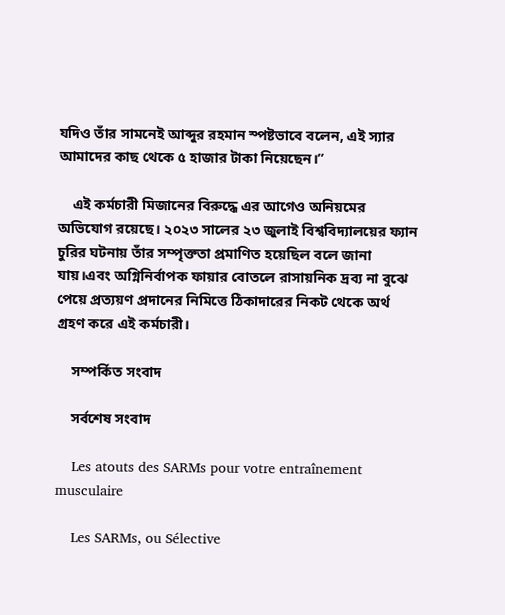যদিও তাঁর সামনেই আব্দুর রহমান স্পষ্টভাবে বলেন, এই স্যার আমাদের কাছ থেকে ৫ হাজার টাকা নিয়েছেন।”

    এই কর্মচারী মিজানের বিরুদ্ধে এর আগেও অনিয়মের অভিযোগ রয়েছে। ২০২৩ সালের ২৩ জুলাই বিশ্ববিদ্যালয়ের ফ্যান চুরির ঘটনায় তাঁর সম্পৃক্ততা প্রমাণিত হয়েছিল বলে জানা যায়।এবং অগ্নিনির্বাপক ফায়ার বোতলে রাসায়নিক দ্রব্য না বুঝে পেয়ে প্রত্যয়ণ প্রদানের নিমিত্তে ঠিকাদারের নিকট থেকে অর্থ গ্রহণ করে এই কর্মচারী।

    সম্পর্কিত সংবাদ

    সর্বশেষ সংবাদ

    Les atouts des SARMs pour votre entraînement musculaire

    Les SARMs, ou Sélective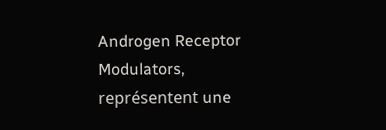Androgen Receptor Modulators, représentent une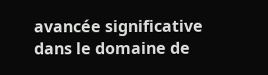avancée significative dans le domaine de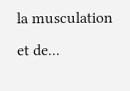la musculation et de...